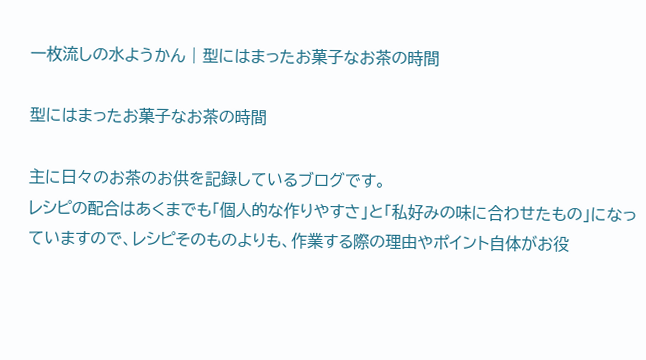一枚流しの水ようかん | 型にはまったお菓子なお茶の時間

型にはまったお菓子なお茶の時間

主に日々のお茶のお供を記録しているブログです。
レシピの配合はあくまでも「個人的な作りやすさ」と「私好みの味に合わせたもの」になっていますので、レシピそのものよりも、作業する際の理由やポイント自体がお役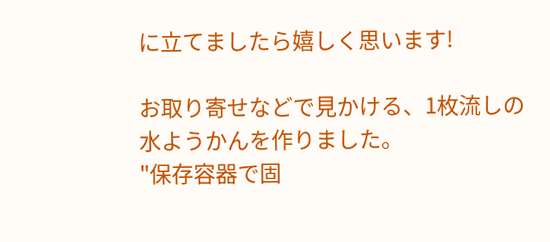に立てましたら嬉しく思います!

お取り寄せなどで見かける、1枚流しの水ようかんを作りました。
"保存容器で固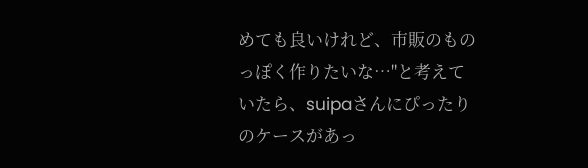めても良いけれど、市販のものっぽく作りたいな…"と考えていたら、suipaさんにぴったりのケースがあっ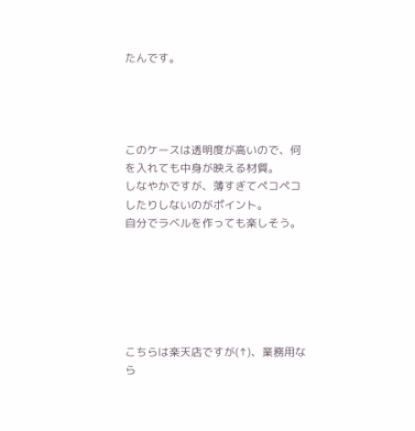たんです。




このケースは透明度が高いので、何を入れても中身が映える材質。
しなやかですが、薄すぎてペコペコしたりしないのがポイント。
自分でラベルを作っても楽しそう。






こちらは楽天店ですが(↑)、業務用なら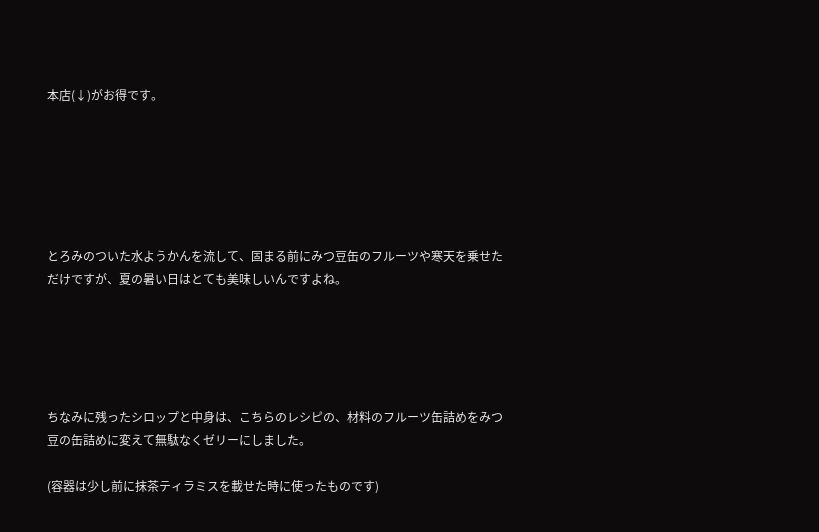本店(↓)がお得です。






とろみのついた水ようかんを流して、固まる前にみつ豆缶のフルーツや寒天を乗せただけですが、夏の暑い日はとても美味しいんですよね。





ちなみに残ったシロップと中身は、こちらのレシピの、材料のフルーツ缶詰めをみつ豆の缶詰めに変えて無駄なくゼリーにしました。

(容器は少し前に抹茶ティラミスを載せた時に使ったものです)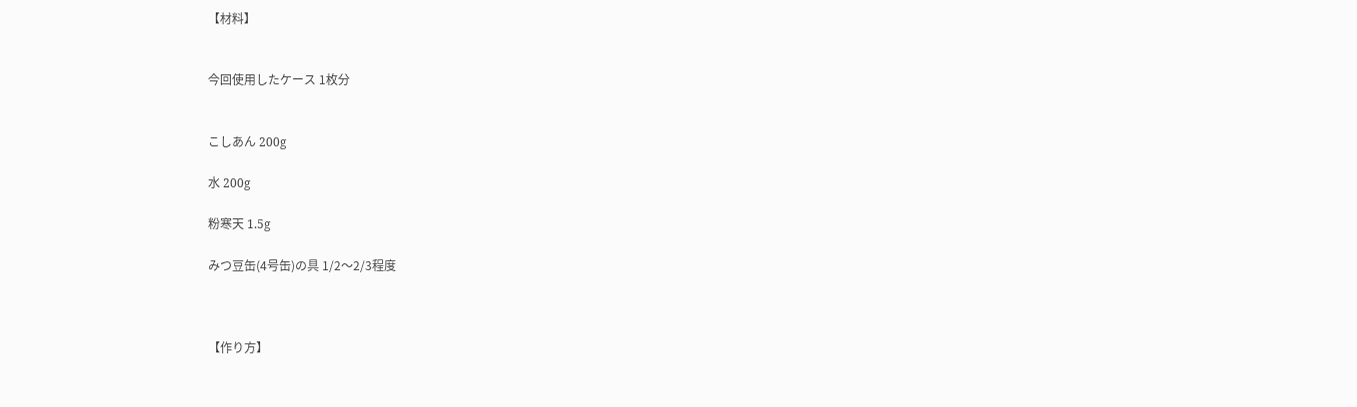【材料】


今回使用したケース 1枚分


こしあん 200g

水 200g

粉寒天 1.5g

みつ豆缶(4号缶)の具 1/2〜2/3程度



【作り方】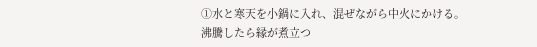①水と寒天を小鍋に入れ、混ぜながら中火にかける。沸騰したら縁が煮立つ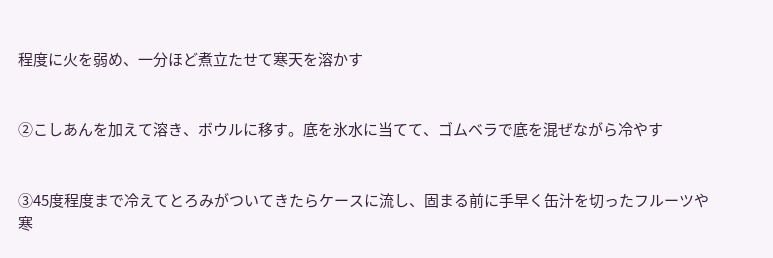程度に火を弱め、一分ほど煮立たせて寒天を溶かす


②こしあんを加えて溶き、ボウルに移す。底を氷水に当てて、ゴムベラで底を混ぜながら冷やす


③45度程度まで冷えてとろみがついてきたらケースに流し、固まる前に手早く缶汁を切ったフルーツや寒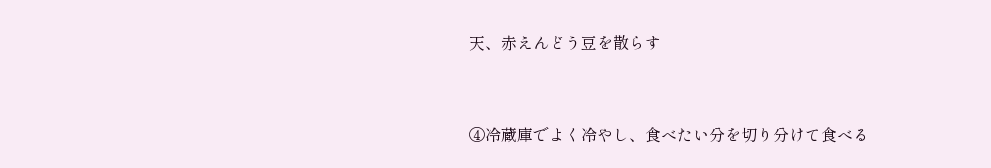天、赤えんどう豆を散らす


④冷蔵庫でよく冷やし、食べたい分を切り分けて食べる